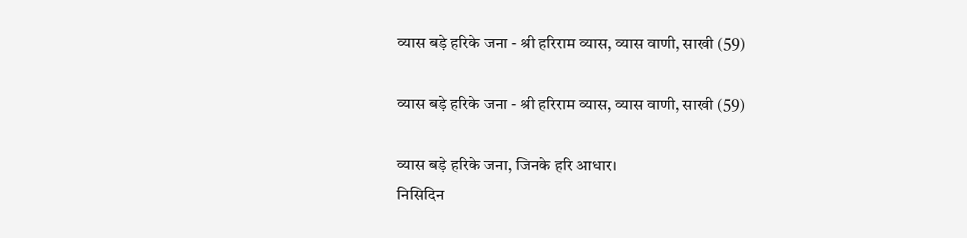व्यास बड़े हरिके जना - श्री हरिराम व्यास, व्यास वाणी, साखी (59)

व्यास बड़े हरिके जना - श्री हरिराम व्यास, व्यास वाणी, साखी (59)

व्यास बड़े हरिके जना, जिनके हरि आधार।
निसिदिन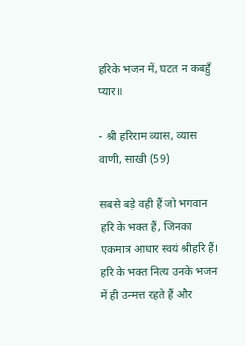हरिके भजन में, घटत न कबहुँ प्यार॥

- श्री हरिराम व्यास, व्यास वाणी, साखी (59)

सबसे बड़े वही हैं जो भगवान हरि के भक्त हैं, जिनका एकमात्र आधार स्वयं श्रीहरि हैं। हरि के भक्त नित्य उनके भजन में ही उन्मत्त रहते हैं और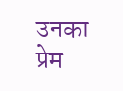उनका प्रेम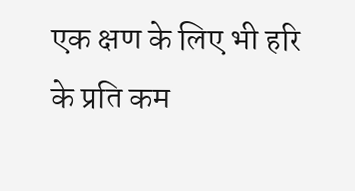एक क्षण के लिए भी हरि के प्रति कम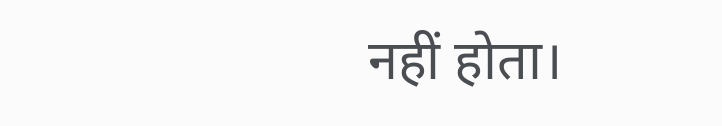नहीं होता।